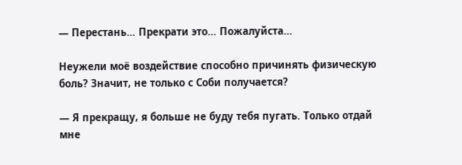— Перестань… Прекрати это… Пожалуйста…

Неужели моё воздействие способно причинять физическую боль? Значит, не только с Соби получается?

— Я прекращу, я больше не буду тебя пугать. Только отдай мне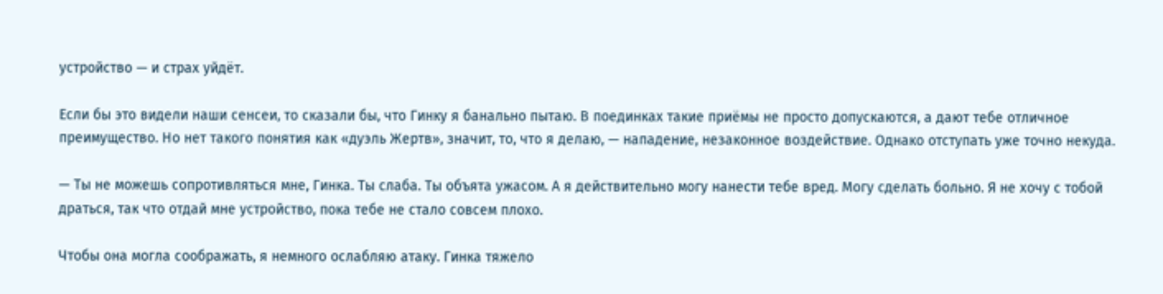устройство — и страх уйдёт.

Если бы это видели наши сенсеи, то сказали бы, что Гинку я банально пытаю. В поединках такие приёмы не просто допускаются, а дают тебе отличное преимущество. Но нет такого понятия как «дуэль Жертв», значит, то, что я делаю, — нападение, незаконное воздействие. Однако отступать уже точно некуда.

— Ты не можешь сопротивляться мне, Гинка. Ты слаба. Ты объята ужасом. А я действительно могу нанести тебе вред. Могу сделать больно. Я не хочу с тобой драться, так что отдай мне устройство, пока тебе не стало совсем плохо.

Чтобы она могла соображать, я немного ослабляю атаку. Гинка тяжело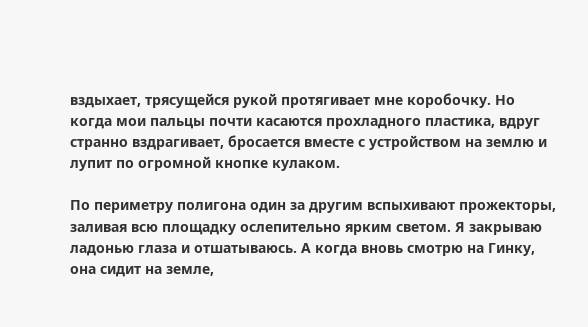вздыхает, трясущейся рукой протягивает мне коробочку. Но когда мои пальцы почти касаются прохладного пластика, вдруг странно вздрагивает, бросается вместе с устройством на землю и лупит по огромной кнопке кулаком.

По периметру полигона один за другим вспыхивают прожекторы, заливая всю площадку ослепительно ярким светом. Я закрываю ладонью глаза и отшатываюсь. А когда вновь смотрю на Гинку, она сидит на земле,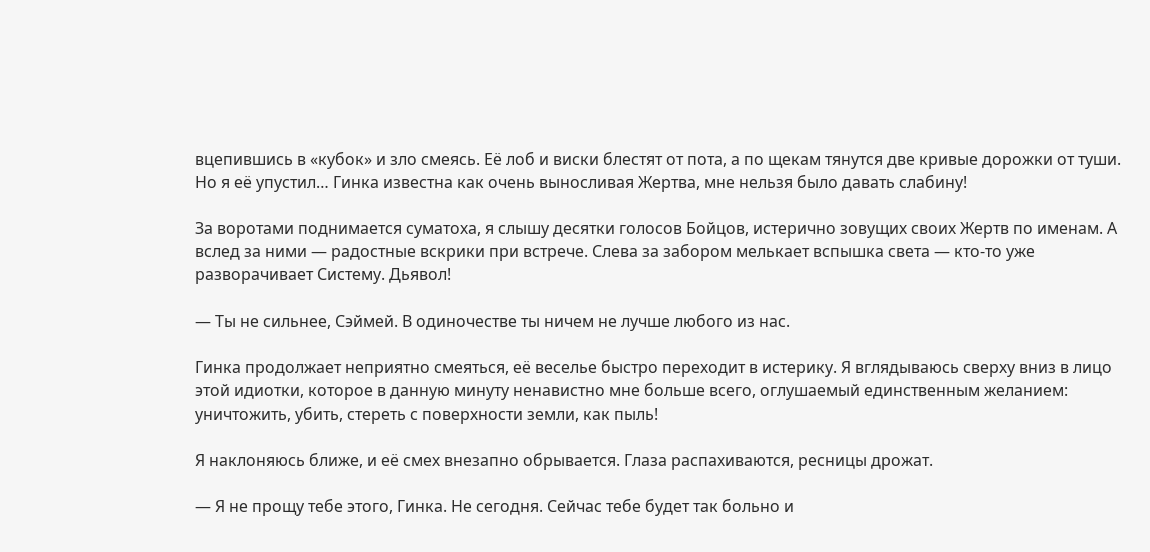вцепившись в «кубок» и зло смеясь. Её лоб и виски блестят от пота, а по щекам тянутся две кривые дорожки от туши. Но я её упустил… Гинка известна как очень выносливая Жертва, мне нельзя было давать слабину!

За воротами поднимается суматоха, я слышу десятки голосов Бойцов, истерично зовущих своих Жертв по именам. А вслед за ними — радостные вскрики при встрече. Слева за забором мелькает вспышка света — кто-то уже разворачивает Систему. Дьявол!

— Ты не сильнее, Сэймей. В одиночестве ты ничем не лучше любого из нас.

Гинка продолжает неприятно смеяться, её веселье быстро переходит в истерику. Я вглядываюсь сверху вниз в лицо этой идиотки, которое в данную минуту ненавистно мне больше всего, оглушаемый единственным желанием: уничтожить, убить, стереть с поверхности земли, как пыль!

Я наклоняюсь ближе, и её смех внезапно обрывается. Глаза распахиваются, ресницы дрожат.

— Я не прощу тебе этого, Гинка. Не сегодня. Сейчас тебе будет так больно и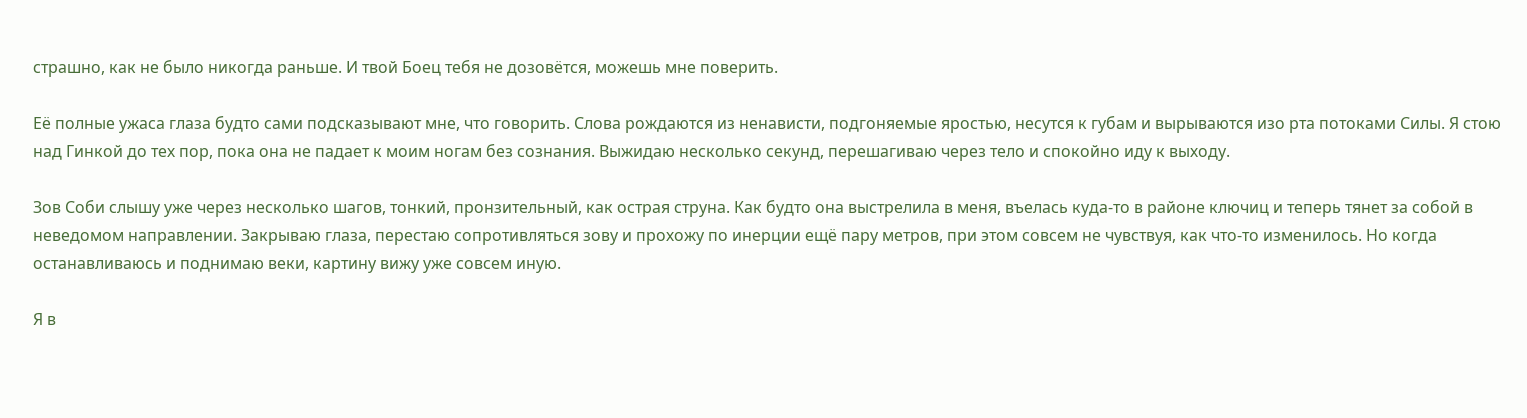страшно, как не было никогда раньше. И твой Боец тебя не дозовётся, можешь мне поверить.

Её полные ужаса глаза будто сами подсказывают мне, что говорить. Слова рождаются из ненависти, подгоняемые яростью, несутся к губам и вырываются изо рта потоками Силы. Я стою над Гинкой до тех пор, пока она не падает к моим ногам без сознания. Выжидаю несколько секунд, перешагиваю через тело и спокойно иду к выходу.

Зов Соби слышу уже через несколько шагов, тонкий, пронзительный, как острая струна. Как будто она выстрелила в меня, въелась куда-то в районе ключиц и теперь тянет за собой в неведомом направлении. Закрываю глаза, перестаю сопротивляться зову и прохожу по инерции ещё пару метров, при этом совсем не чувствуя, как что-то изменилось. Но когда останавливаюсь и поднимаю веки, картину вижу уже совсем иную.

Я в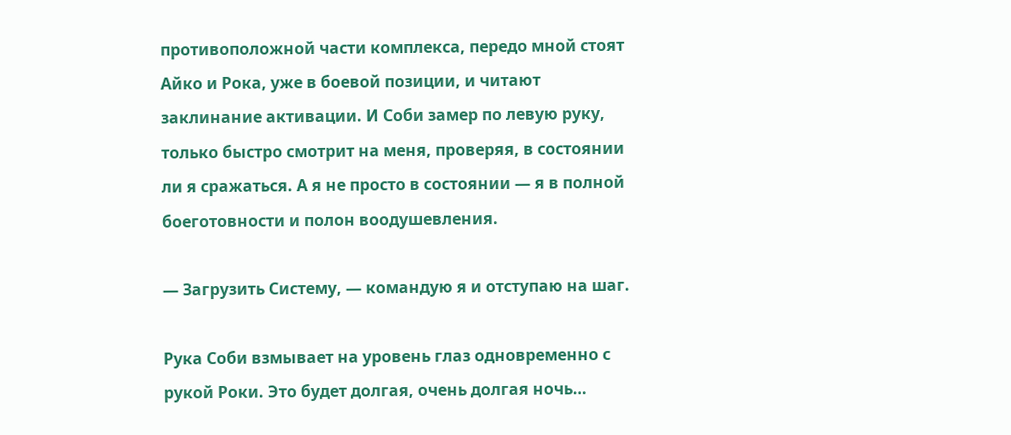противоположной части комплекса, передо мной стоят Айко и Рока, уже в боевой позиции, и читают заклинание активации. И Соби замер по левую руку, только быстро смотрит на меня, проверяя, в состоянии ли я сражаться. А я не просто в состоянии — я в полной боеготовности и полон воодушевления.

— Загрузить Систему, — командую я и отступаю на шаг.

Рука Соби взмывает на уровень глаз одновременно с рукой Роки. Это будет долгая, очень долгая ночь…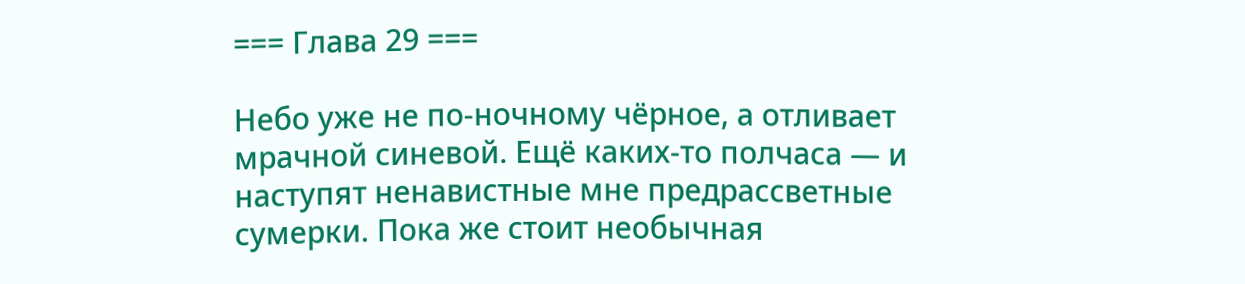=== Глава 29 ===

Небо уже не по-ночному чёрное, а отливает мрачной синевой. Ещё каких-то полчаса — и наступят ненавистные мне предрассветные сумерки. Пока же стоит необычная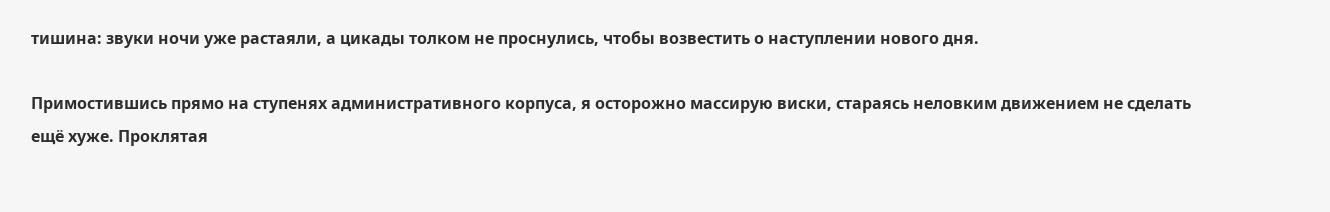тишина: звуки ночи уже растаяли, а цикады толком не проснулись, чтобы возвестить о наступлении нового дня.

Примостившись прямо на ступенях административного корпуса, я осторожно массирую виски, стараясь неловким движением не сделать ещё хуже. Проклятая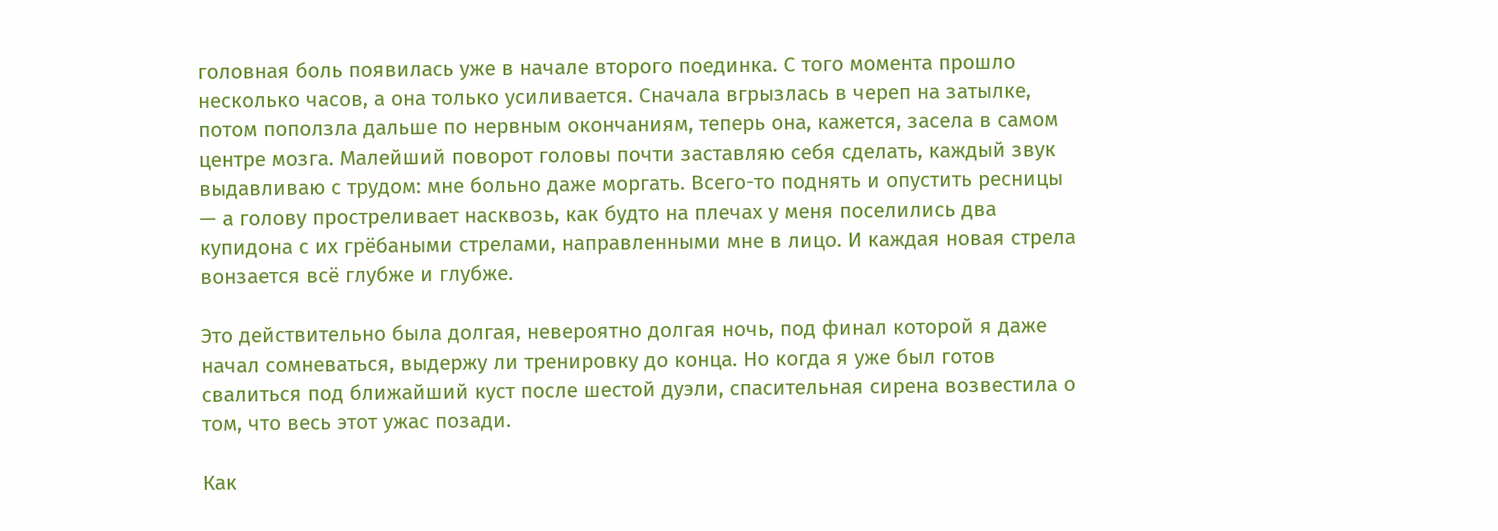головная боль появилась уже в начале второго поединка. С того момента прошло несколько часов, а она только усиливается. Сначала вгрызлась в череп на затылке, потом поползла дальше по нервным окончаниям, теперь она, кажется, засела в самом центре мозга. Малейший поворот головы почти заставляю себя сделать, каждый звук выдавливаю с трудом: мне больно даже моргать. Всего-то поднять и опустить ресницы — а голову простреливает насквозь, как будто на плечах у меня поселились два купидона с их грёбаными стрелами, направленными мне в лицо. И каждая новая стрела вонзается всё глубже и глубже.

Это действительно была долгая, невероятно долгая ночь, под финал которой я даже начал сомневаться, выдержу ли тренировку до конца. Но когда я уже был готов свалиться под ближайший куст после шестой дуэли, спасительная сирена возвестила о том, что весь этот ужас позади.

Как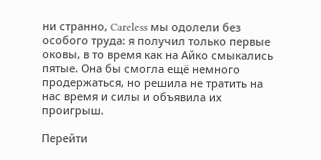ни странно, Careless мы одолели без особого труда: я получил только первые оковы, в то время как на Айко смыкались пятые. Она бы смогла ещё немного продержаться, но решила не тратить на нас время и силы и объявила их проигрыш.

Перейти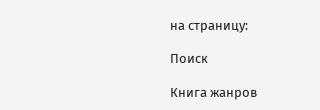на страницу:

Поиск

Книга жанров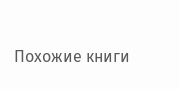Похожие книги